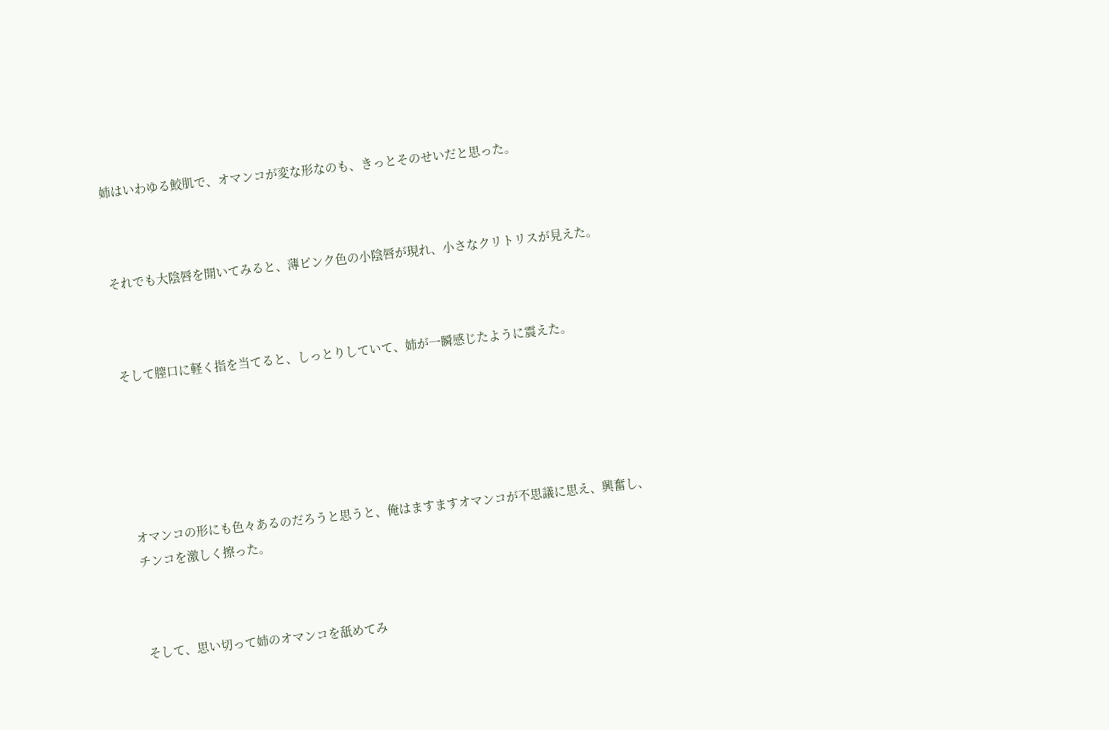姉はいわゆる鮫肌で、オマンコが変な形なのも、きっとそのせいだと思った。



それでも大陰唇を開いてみると、薄ピンク色の小陰唇が現れ、小さなクリトリスが見えた。



そして膣口に軽く指を当てると、しっとりしていて、姉が一瞬感じたように震えた。






オマンコの形にも色々あるのだろうと思うと、俺はますますオマンコが不思議に思え、興奮し、チンコを激しく擦った。



そして、思い切って姉のオマンコを舐めてみ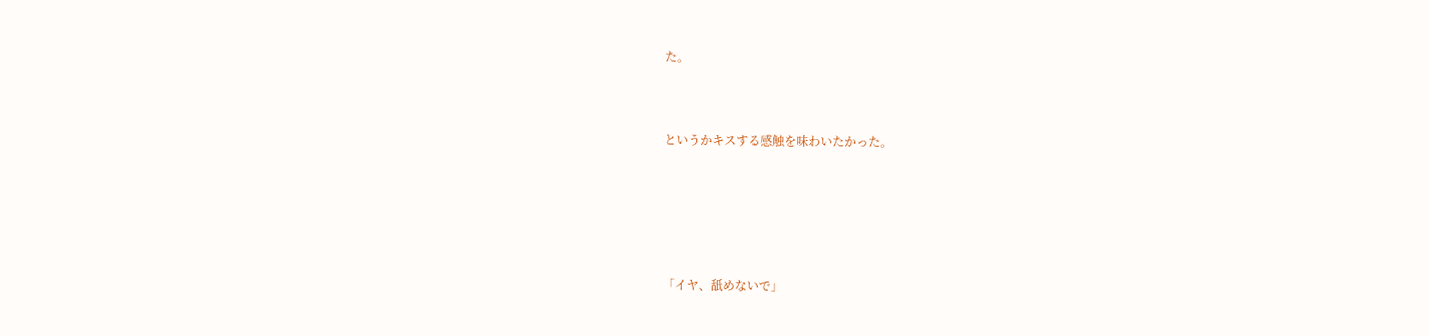た。



というかキスする感触を味わいたかった。






「イヤ、舐めないで」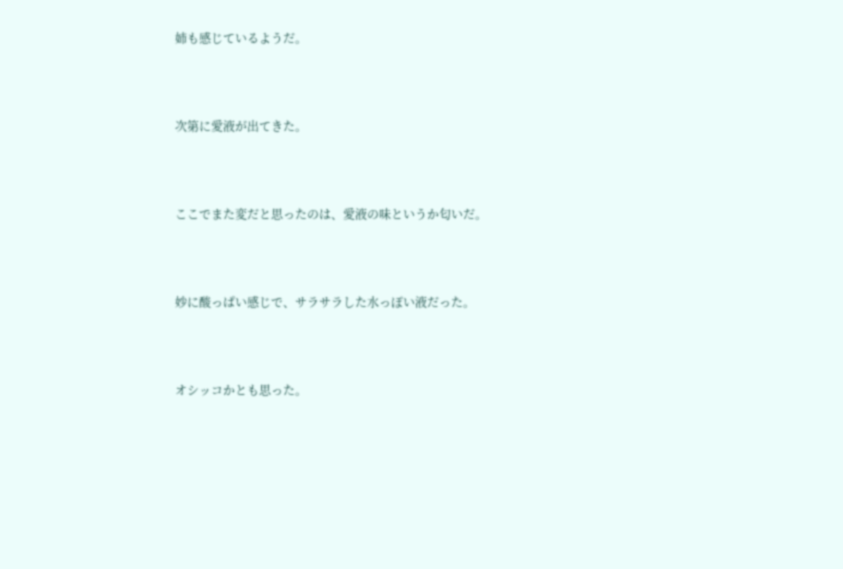姉も感じているようだ。



次第に愛液が出てきた。



ここでまた変だと思ったのは、愛液の味というか匂いだ。



妙に酸っぱい感じで、サラサラした水っぽい液だった。



オシッコかとも思った。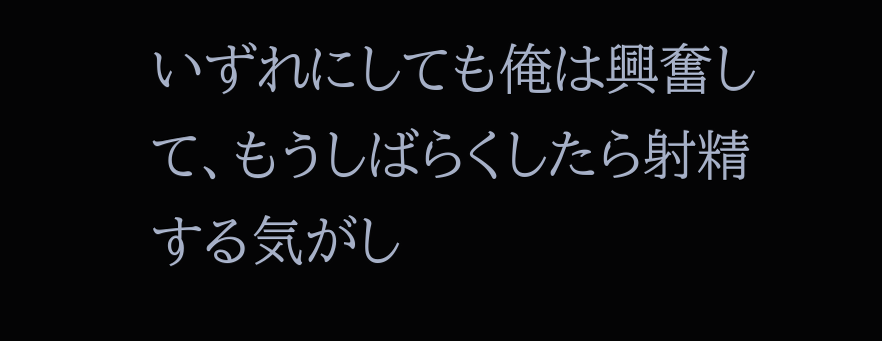いずれにしても俺は興奮して、もうしばらくしたら射精する気がし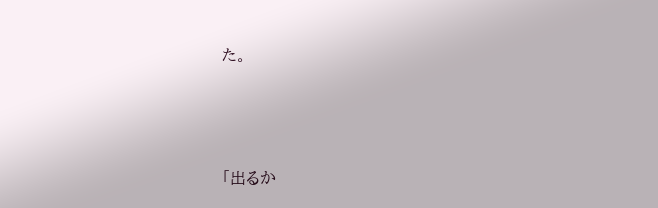た。






「出るか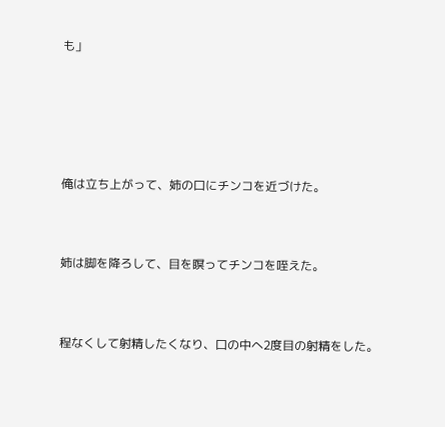も」






俺は立ち上がって、姉の口にチンコを近づけた。



姉は脚を降ろして、目を瞑ってチンコを咥えた。



程なくして射精したくなり、口の中へ2度目の射精をした。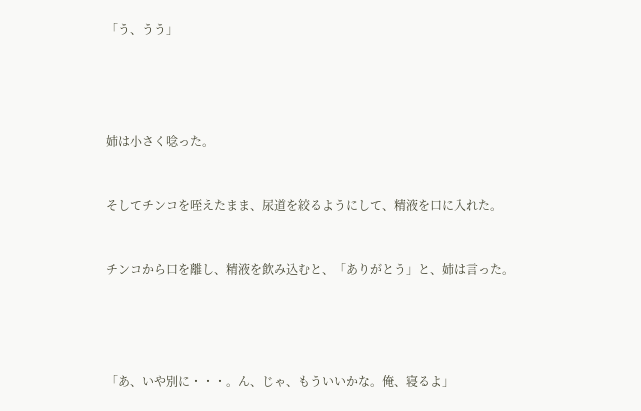「う、うう」






姉は小さく唸った。



そしてチンコを咥えたまま、尿道を絞るようにして、精液を口に入れた。



チンコから口を離し、精液を飲み込むと、「ありがとう」と、姉は言った。






「あ、いや別に・・・。ん、じゃ、もういいかな。俺、寝るよ」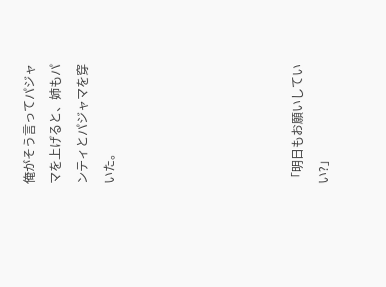俺がそう言ってパジャマを上げると、姉もパンティとパジャマを穿いた。






「明日もお願いしていい?」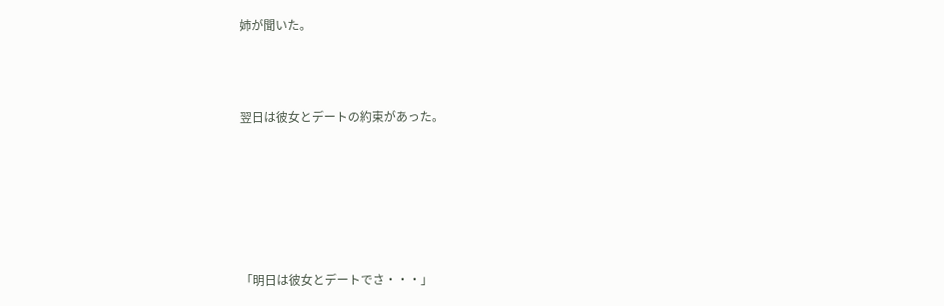姉が聞いた。



翌日は彼女とデートの約束があった。






「明日は彼女とデートでさ・・・」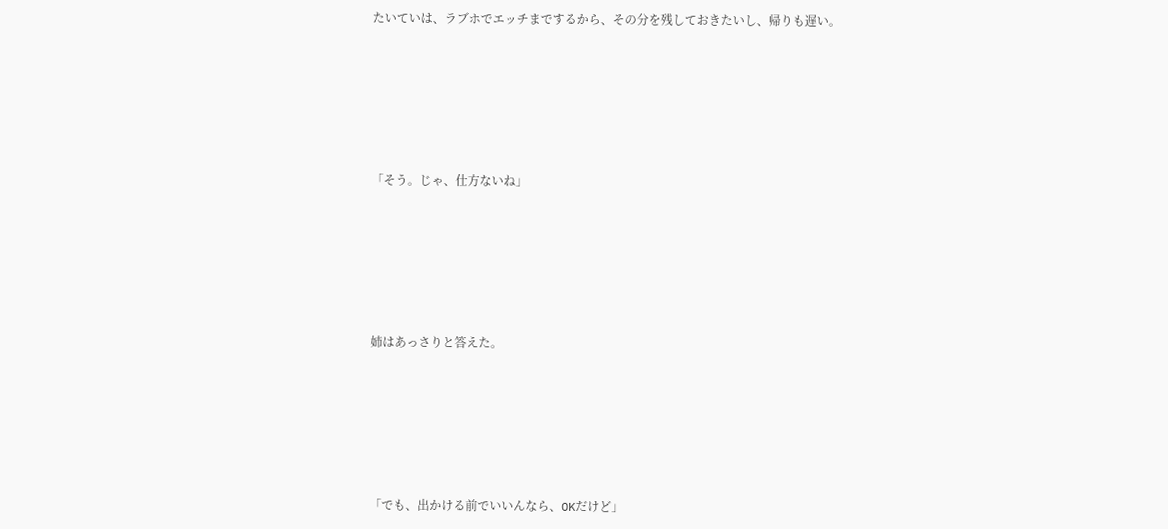たいていは、ラブホでエッチまでするから、その分を残しておきたいし、帰りも遅い。






「そう。じゃ、仕方ないね」






姉はあっさりと答えた。






「でも、出かける前でいいんなら、OKだけど」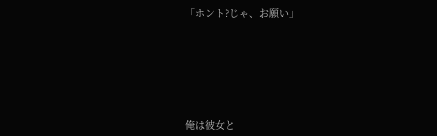「ホント?じゃ、お願い」






俺は彼女と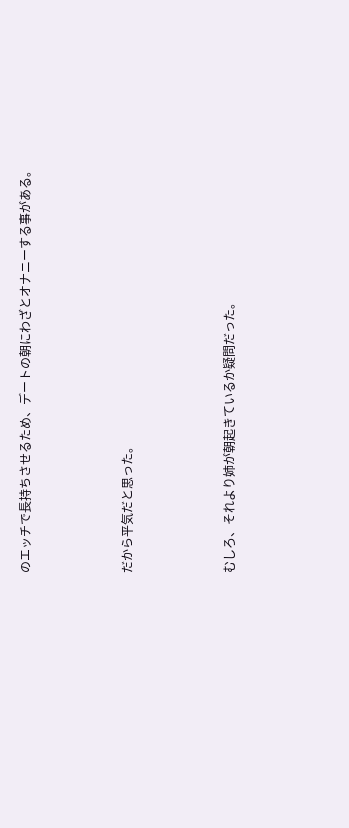のエッチで長持ちさせるため、デートの朝にわざとオナニーする事がある。



だから平気だと思った。



むしろ、それより姉が朝起きているか疑問だった。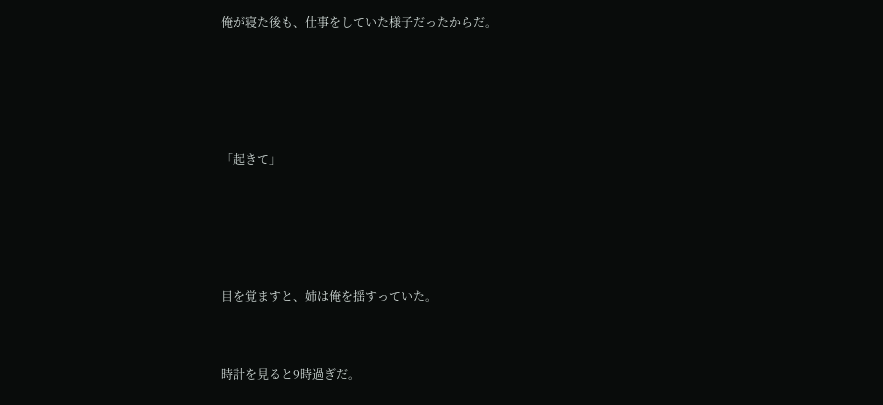俺が寝た後も、仕事をしていた様子だったからだ。






「起きて」






目を覚ますと、姉は俺を揺すっていた。



時計を見ると9時過ぎだ。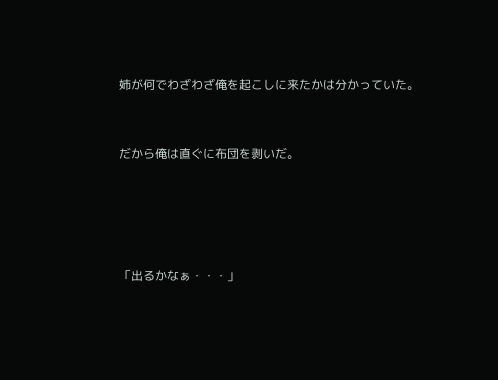姉が何でわざわざ俺を起こしに来たかは分かっていた。



だから俺は直ぐに布団を剥いだ。






「出るかなぁ・・・」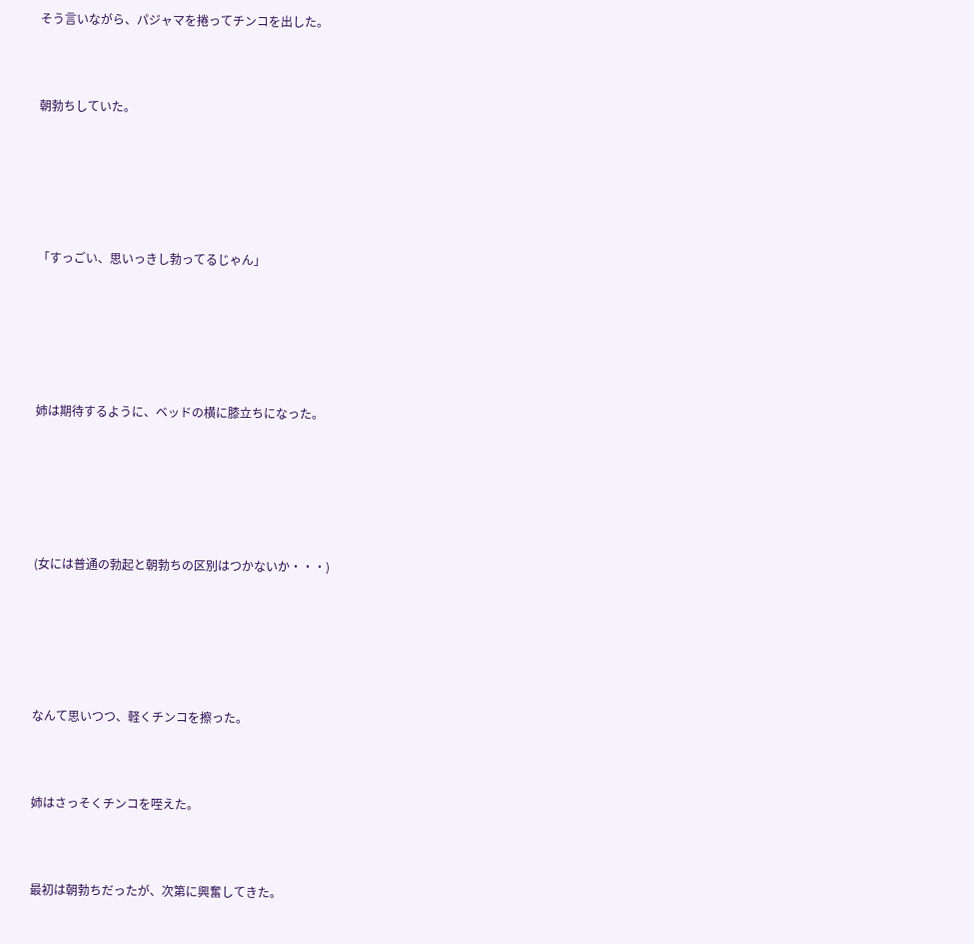そう言いながら、パジャマを捲ってチンコを出した。



朝勃ちしていた。






「すっごい、思いっきし勃ってるじゃん」






姉は期待するように、ベッドの横に膝立ちになった。






(女には普通の勃起と朝勃ちの区別はつかないか・・・)






なんて思いつつ、軽くチンコを擦った。



姉はさっそくチンコを咥えた。



最初は朝勃ちだったが、次第に興奮してきた。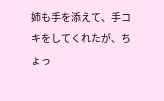姉も手を添えて、手コキをしてくれたが、ちょっ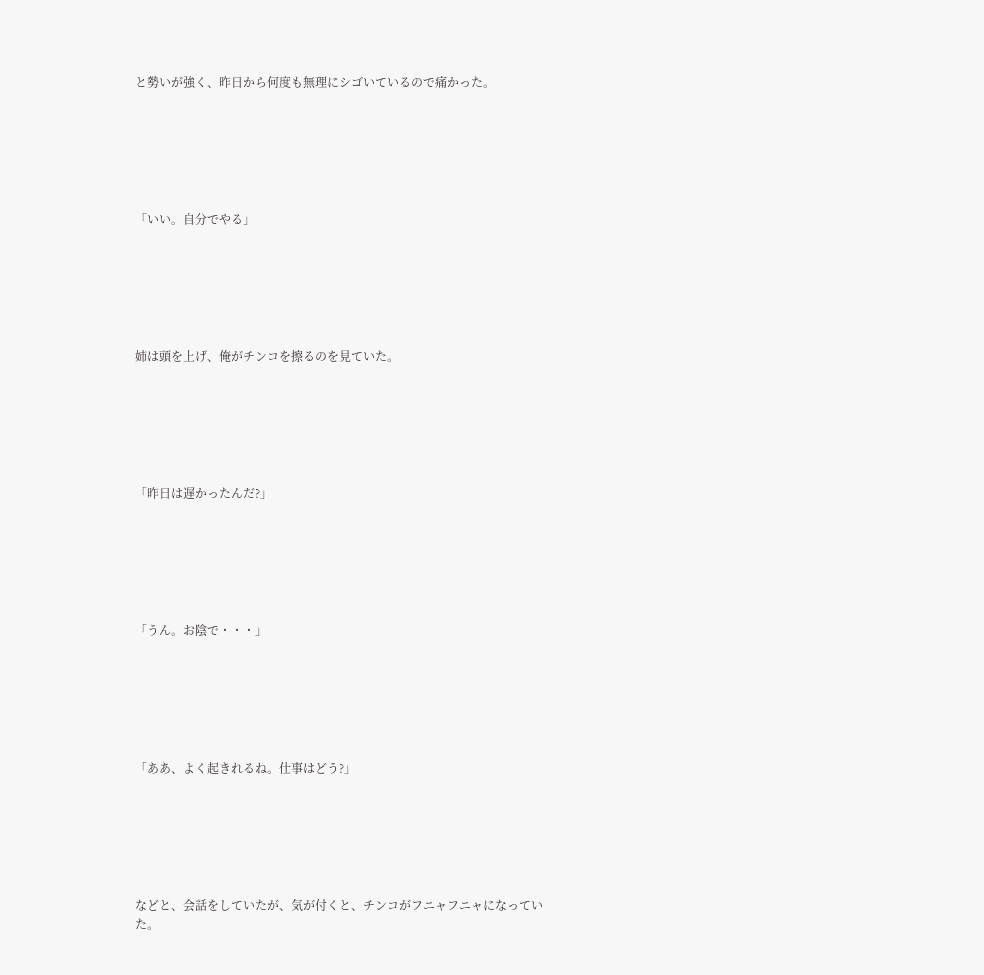と勢いが強く、昨日から何度も無理にシゴいているので痛かった。






「いい。自分でやる」






姉は頭を上げ、俺がチンコを擦るのを見ていた。






「昨日は遅かったんだ?」






「うん。お陰で・・・」






「ああ、よく起きれるね。仕事はどう?」






などと、会話をしていたが、気が付くと、チンコがフニャフニャになっていた。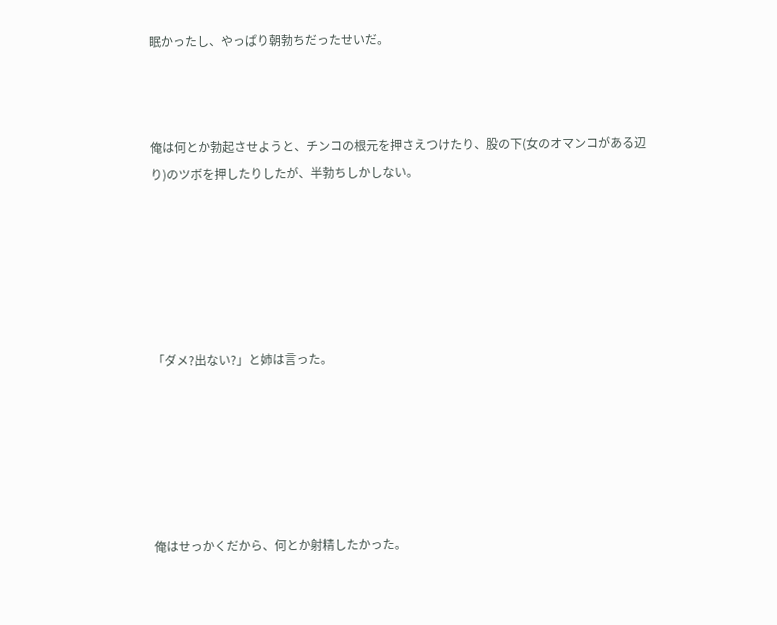眠かったし、やっぱり朝勃ちだったせいだ。



俺は何とか勃起させようと、チンコの根元を押さえつけたり、股の下(女のオマンコがある辺り)のツボを押したりしたが、半勃ちしかしない。






「ダメ?出ない?」と姉は言った。






俺はせっかくだから、何とか射精したかった。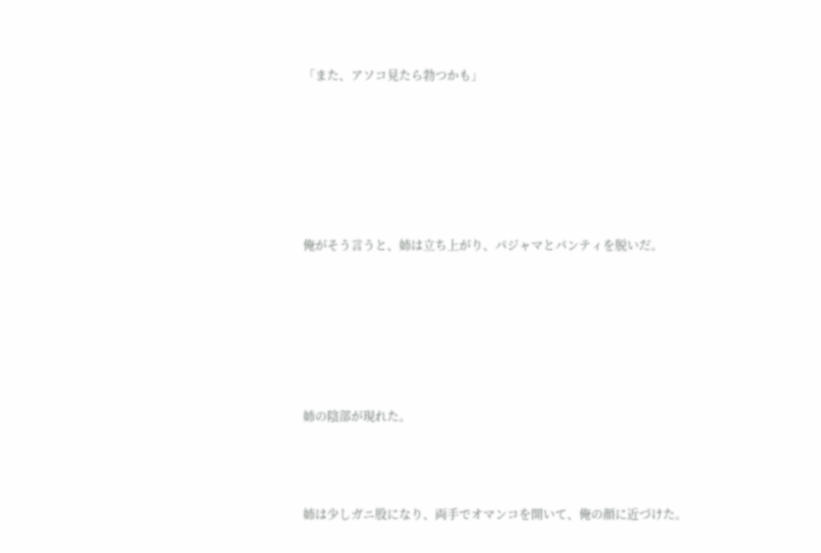「また、アソコ見たら勃つかも」






俺がそう言うと、姉は立ち上がり、パジャマとパンティを脱いだ。






姉の陰部が現れた。



姉は少しガニ股になり、両手でオマンコを開いて、俺の顔に近づけた。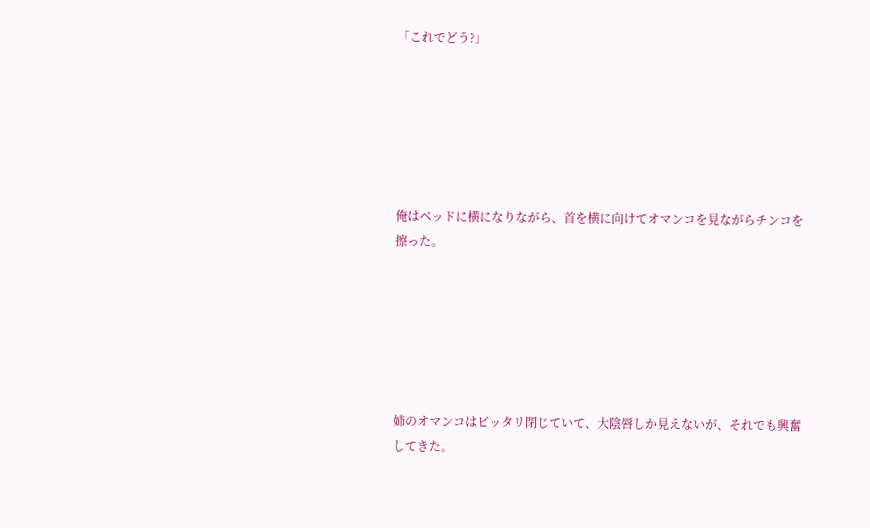「これでどう?」






俺はベッドに横になりながら、首を横に向けてオマンコを見ながらチンコを擦った。






姉のオマンコはピッタリ閉じていて、大陰唇しか見えないが、それでも興奮してきた。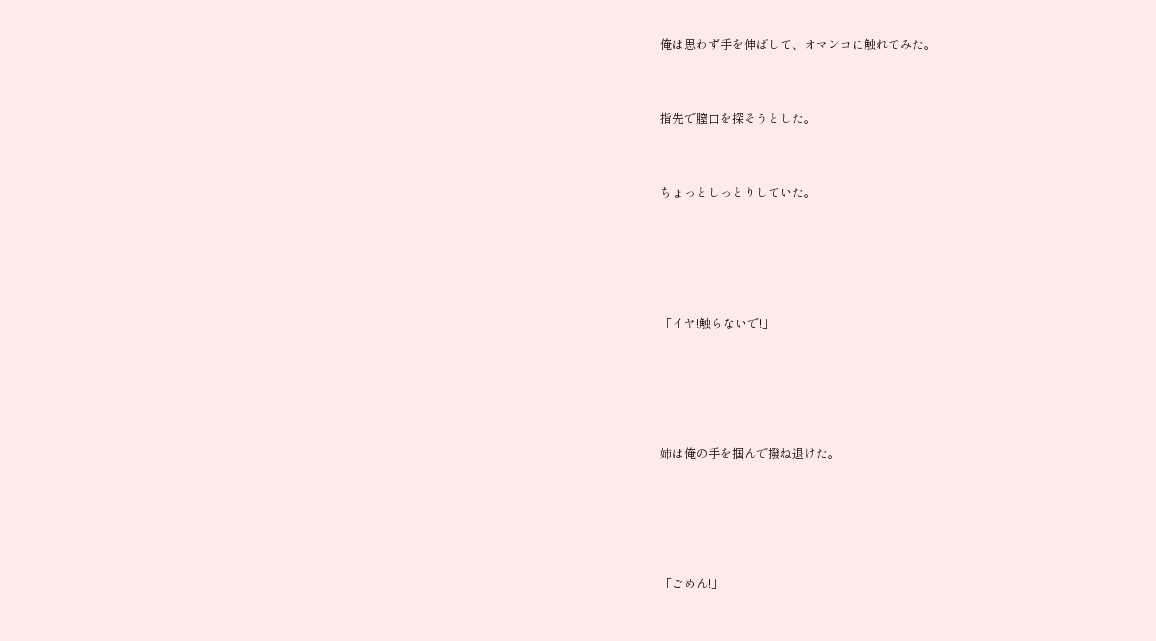俺は思わず手を伸ばして、オマンコに触れてみた。



指先で膣口を探そうとした。



ちょっとしっとりしていた。






「イヤ!触らないで!」






姉は俺の手を掴んで撥ね退けた。






「ごめん!」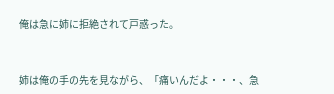俺は急に姉に拒絶されて戸惑った。



姉は俺の手の先を見ながら、「痛いんだよ・・・、急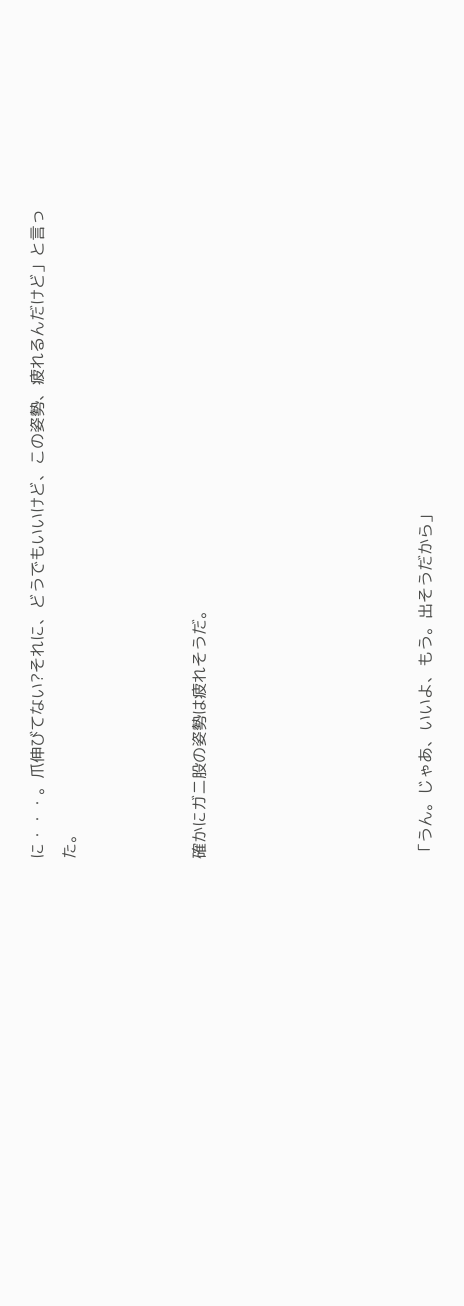に・・・。爪伸びてない?それに、どうでもいいけど、この姿勢、疲れるんだけど」と言った。



確かにガニ股の姿勢は疲れそうだ。






「うん。じゃあ、いいよ、もう。出そうだから」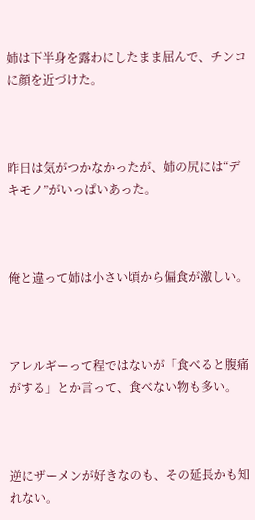姉は下半身を露わにしたまま屈んで、チンコに顔を近づけた。



昨日は気がつかなかったが、姉の尻には“デキモノ”がいっぱいあった。



俺と違って姉は小さい頃から偏食が激しい。



アレルギーって程ではないが「食べると腹痛がする」とか言って、食べない物も多い。



逆にザーメンが好きなのも、その延長かも知れない。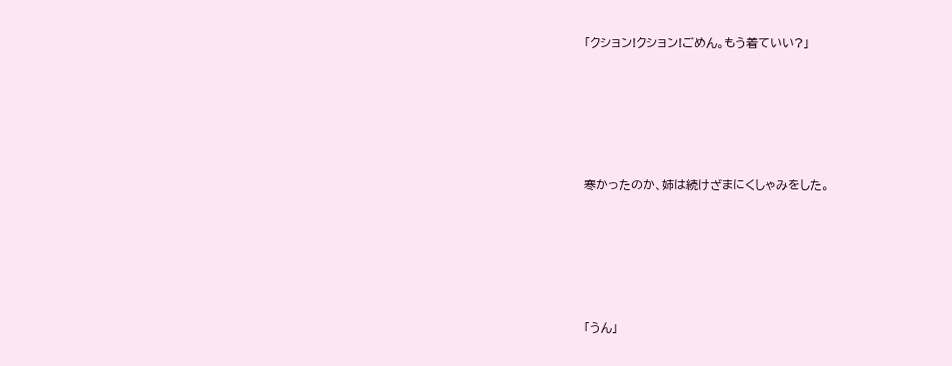「クション!クション!ごめん。もう着ていい?」






寒かったのか、姉は続けざまにくしゃみをした。






「うん」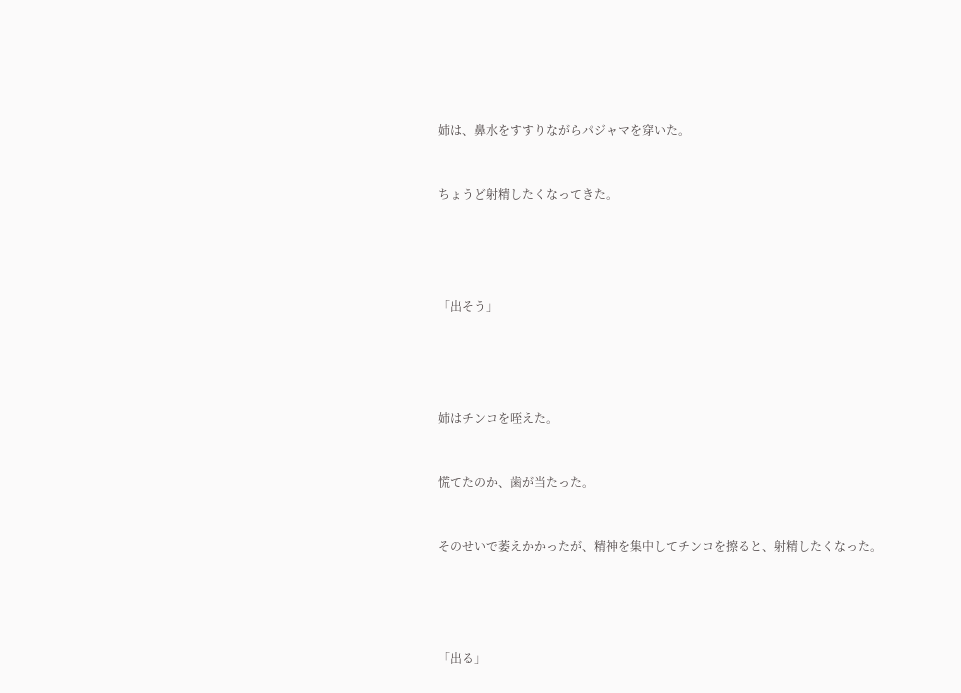姉は、鼻水をすすりながらパジャマを穿いた。



ちょうど射精したくなってきた。






「出そう」






姉はチンコを咥えた。



慌てたのか、歯が当たった。



そのせいで萎えかかったが、精神を集中してチンコを擦ると、射精したくなった。






「出る」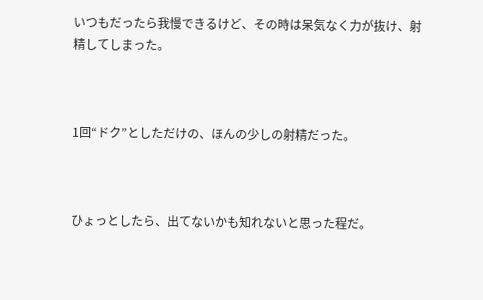いつもだったら我慢できるけど、その時は呆気なく力が抜け、射精してしまった。



1回“ドク”としただけの、ほんの少しの射精だった。



ひょっとしたら、出てないかも知れないと思った程だ。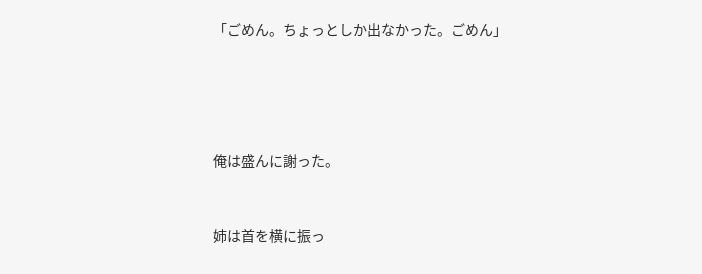「ごめん。ちょっとしか出なかった。ごめん」






俺は盛んに謝った。



姉は首を横に振っ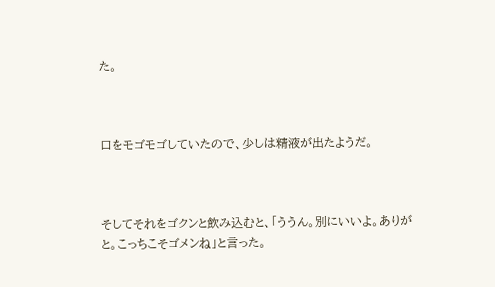た。



口をモゴモゴしていたので、少しは精液が出たようだ。



そしてそれをゴクンと飲み込むと、「ううん。別にいいよ。ありがと。こっちこそゴメンね」と言った。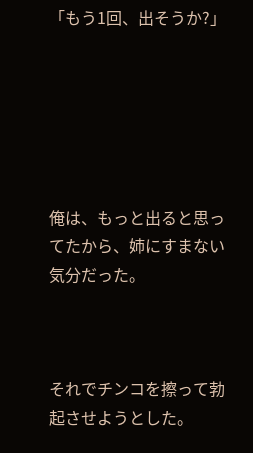「もう1回、出そうか?」






俺は、もっと出ると思ってたから、姉にすまない気分だった。



それでチンコを擦って勃起させようとした。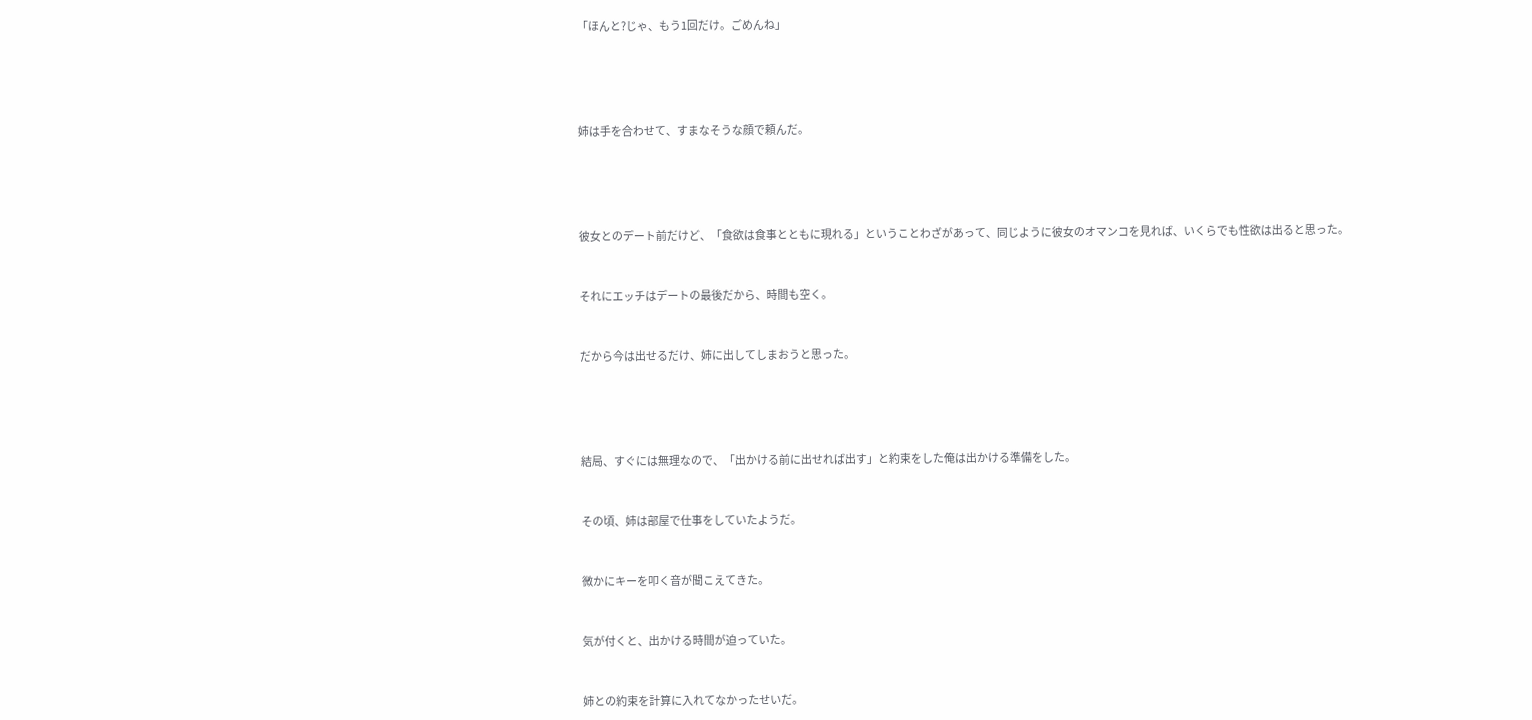「ほんと?じゃ、もう1回だけ。ごめんね」






姉は手を合わせて、すまなそうな顔で頼んだ。






彼女とのデート前だけど、「食欲は食事とともに現れる」ということわざがあって、同じように彼女のオマンコを見れば、いくらでも性欲は出ると思った。



それにエッチはデートの最後だから、時間も空く。



だから今は出せるだけ、姉に出してしまおうと思った。






結局、すぐには無理なので、「出かける前に出せれば出す」と約束をした俺は出かける準備をした。



その頃、姉は部屋で仕事をしていたようだ。



微かにキーを叩く音が聞こえてきた。



気が付くと、出かける時間が迫っていた。



姉との約束を計算に入れてなかったせいだ。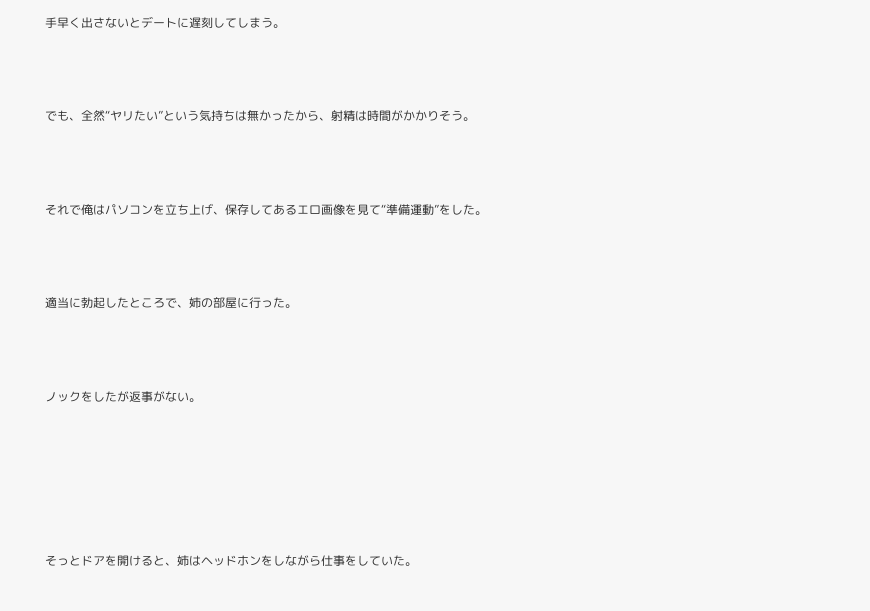手早く出さないとデートに遅刻してしまう。



でも、全然“ヤリたい”という気持ちは無かったから、射精は時間がかかりそう。



それで俺はパソコンを立ち上げ、保存してあるエロ画像を見て“準備運動”をした。



適当に勃起したところで、姉の部屋に行った。



ノックをしたが返事がない。






そっとドアを開けると、姉はヘッドホンをしながら仕事をしていた。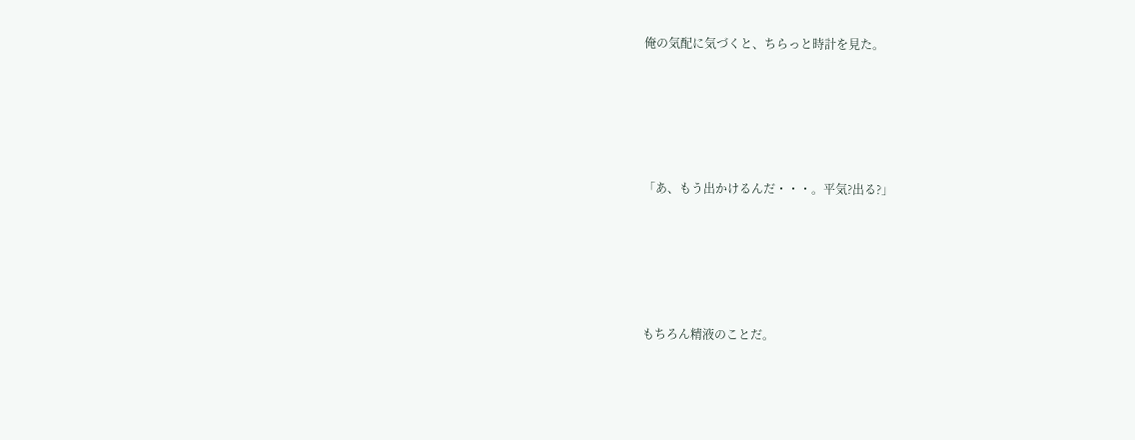俺の気配に気づくと、ちらっと時計を見た。






「あ、もう出かけるんだ・・・。平気?出る?」






もちろん精液のことだ。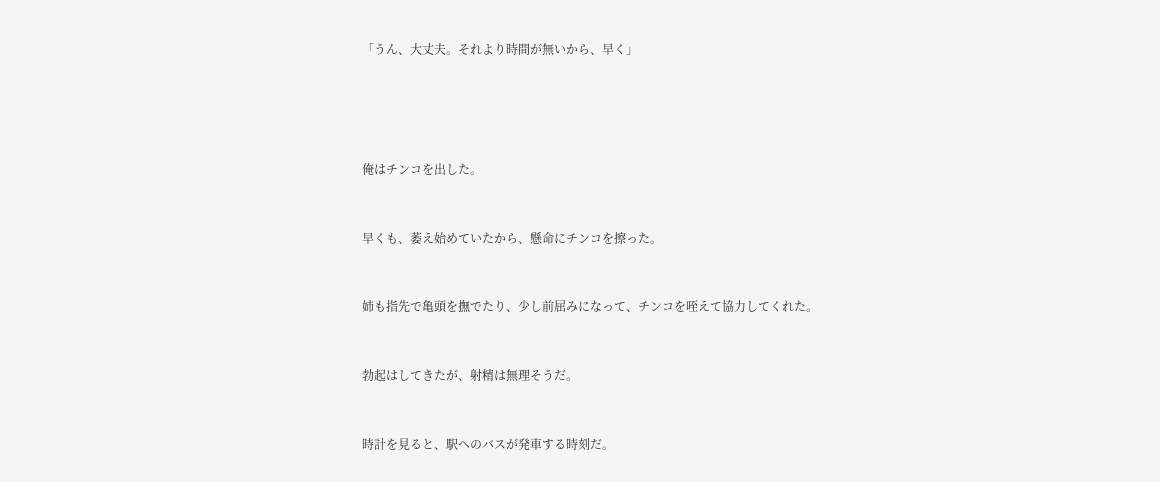「うん、大丈夫。それより時間が無いから、早く」






俺はチンコを出した。



早くも、萎え始めていたから、懸命にチンコを擦った。



姉も指先で亀頭を撫でたり、少し前屈みになって、チンコを咥えて協力してくれた。



勃起はしてきたが、射精は無理そうだ。



時計を見ると、駅へのバスが発車する時刻だ。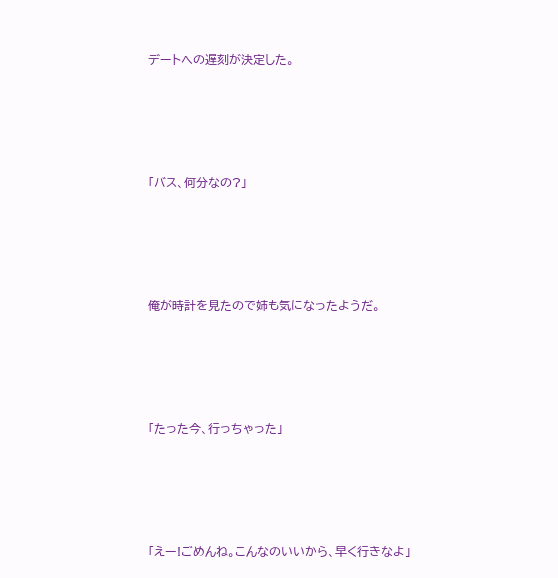デートへの遅刻が決定した。






「バス、何分なの?」






俺が時計を見たので姉も気になったようだ。






「たった今、行っちゃった」






「えー!ごめんね。こんなのいいから、早く行きなよ」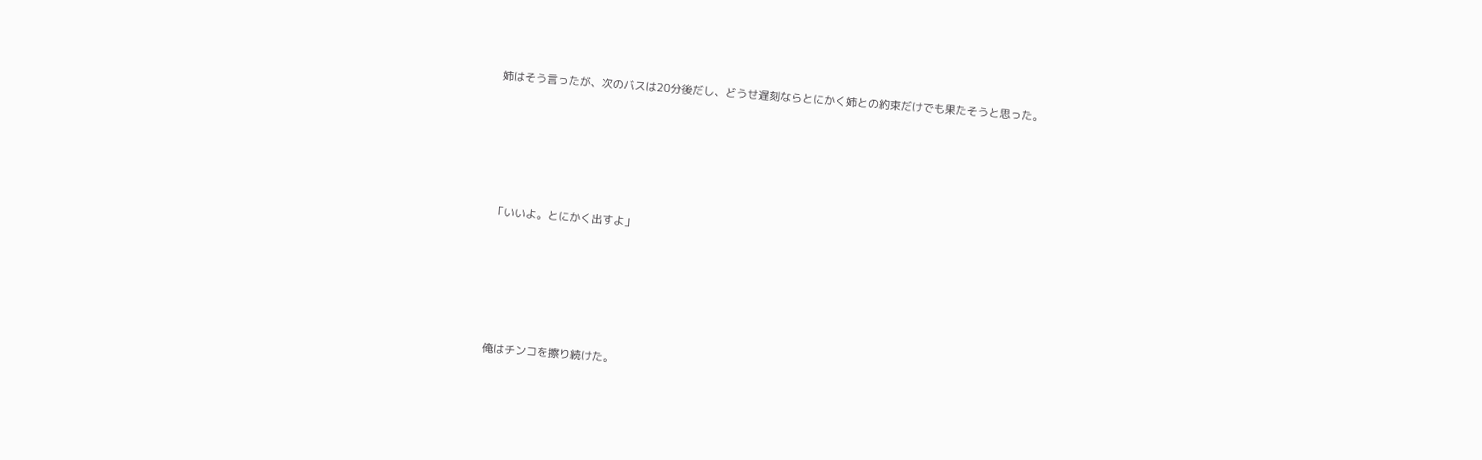姉はそう言ったが、次のバスは20分後だし、どうせ遅刻ならとにかく姉との約束だけでも果たそうと思った。






「いいよ。とにかく出すよ」






俺はチンコを擦り続けた。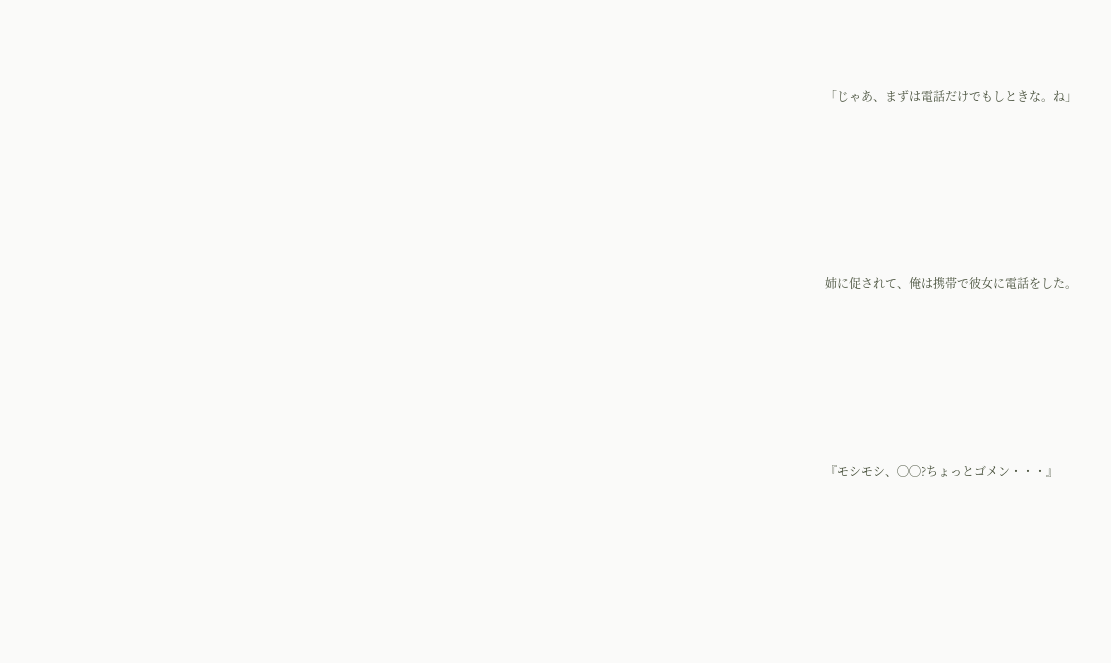「じゃあ、まずは電話だけでもしときな。ね」






姉に促されて、俺は携帯で彼女に電話をした。






『モシモシ、◯◯?ちょっとゴメン・・・』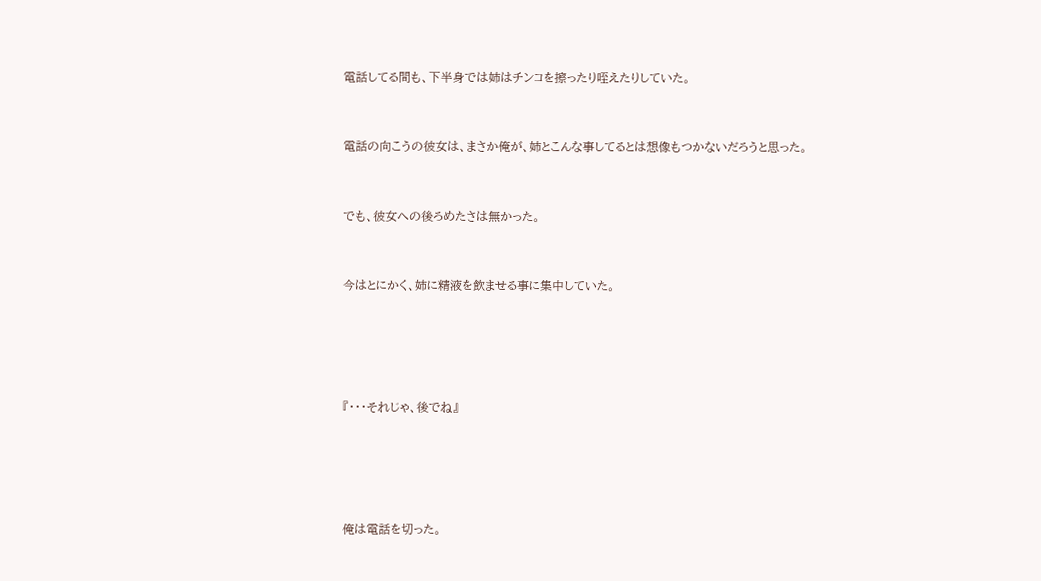電話してる間も、下半身では姉はチンコを擦ったり咥えたりしていた。



電話の向こうの彼女は、まさか俺が、姉とこんな事してるとは想像もつかないだろうと思った。



でも、彼女への後ろめたさは無かった。



今はとにかく、姉に精液を飲ませる事に集中していた。






『・・・それじゃ、後でね』






俺は電話を切った。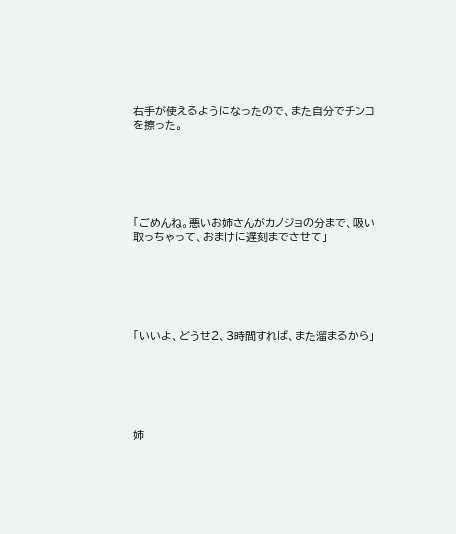右手が使えるようになったので、また自分でチンコを擦った。






「ごめんね。悪いお姉さんがカノジョの分まで、吸い取っちゃって、おまけに遅刻までさせて」






「いいよ、どうせ2、3時間すれば、また溜まるから」






姉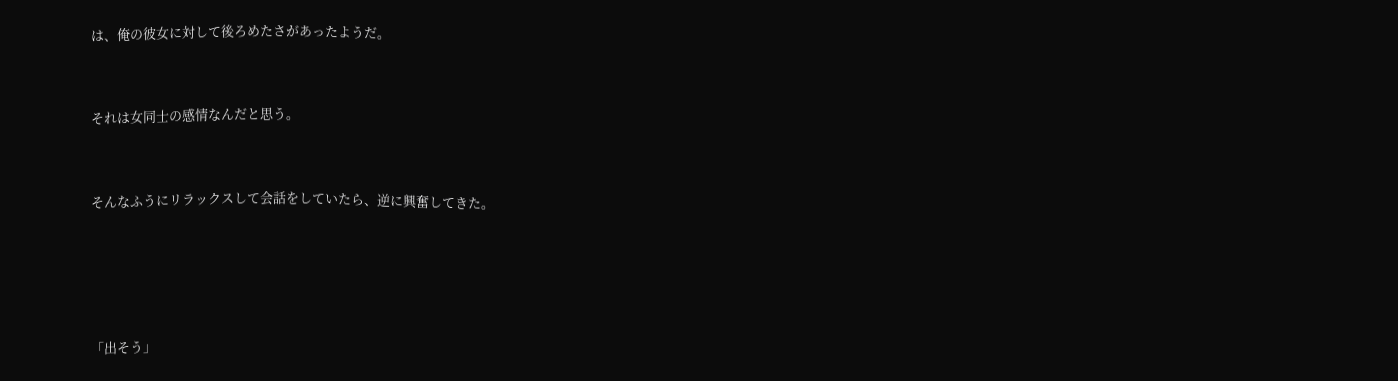は、俺の彼女に対して後ろめたさがあったようだ。



それは女同士の感情なんだと思う。



そんなふうにリラックスして会話をしていたら、逆に興奮してきた。






「出そう」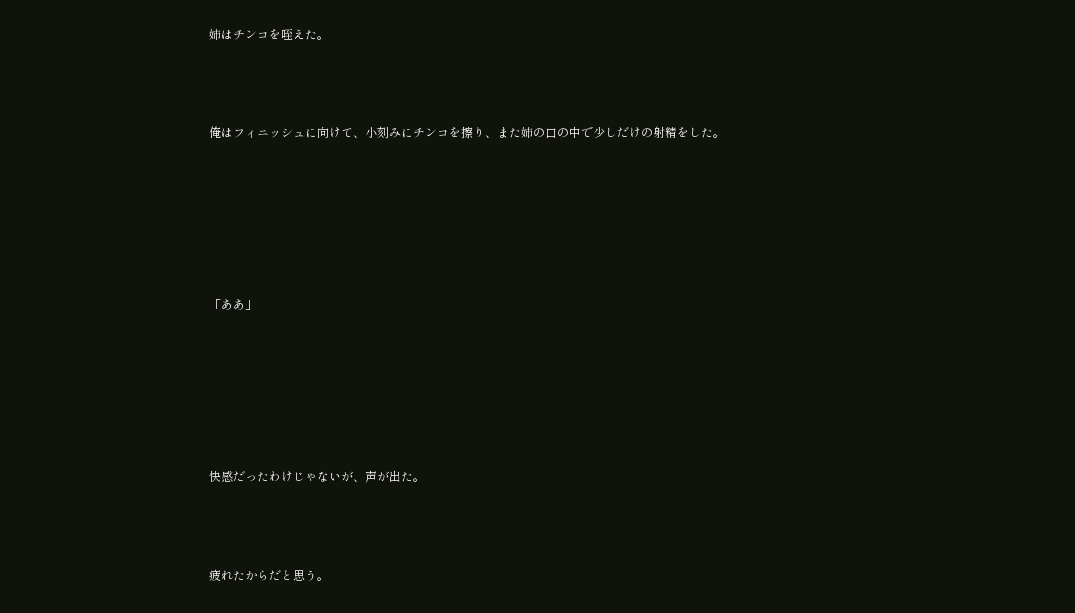姉はチンコを咥えた。



俺はフィニッシュに向けて、小刻みにチンコを擦り、また姉の口の中で少しだけの射精をした。






「ああ」






快感だったわけじゃないが、声が出た。



疲れたからだと思う。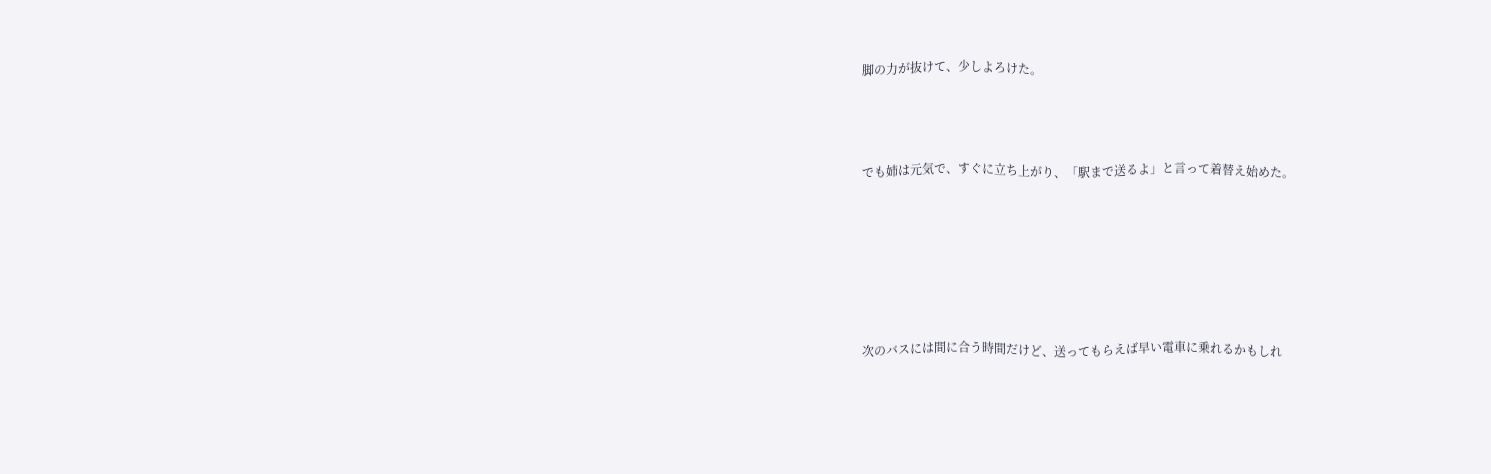脚の力が抜けて、少しよろけた。



でも姉は元気で、すぐに立ち上がり、「駅まで送るよ」と言って着替え始めた。






次のバスには間に合う時間だけど、送ってもらえば早い電車に乗れるかもしれ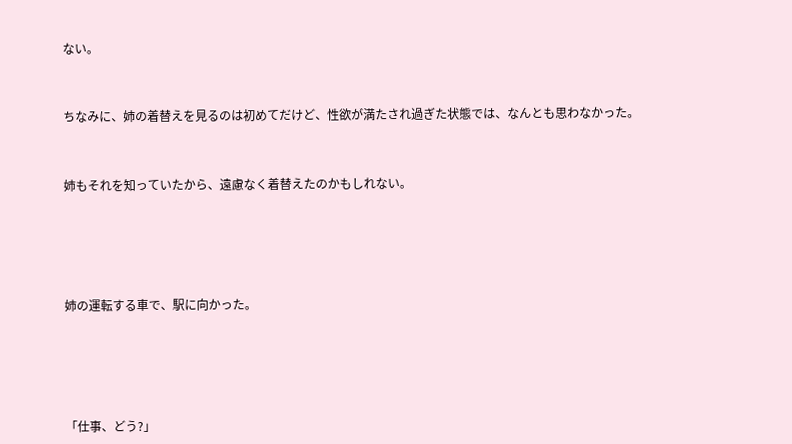ない。



ちなみに、姉の着替えを見るのは初めてだけど、性欲が満たされ過ぎた状態では、なんとも思わなかった。



姉もそれを知っていたから、遠慮なく着替えたのかもしれない。






姉の運転する車で、駅に向かった。






「仕事、どう?」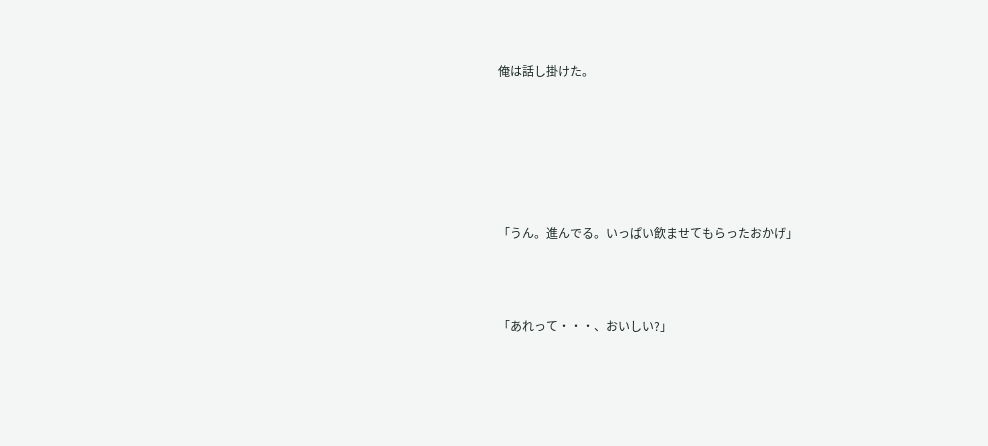俺は話し掛けた。






「うん。進んでる。いっぱい飲ませてもらったおかげ」



「あれって・・・、おいしい?」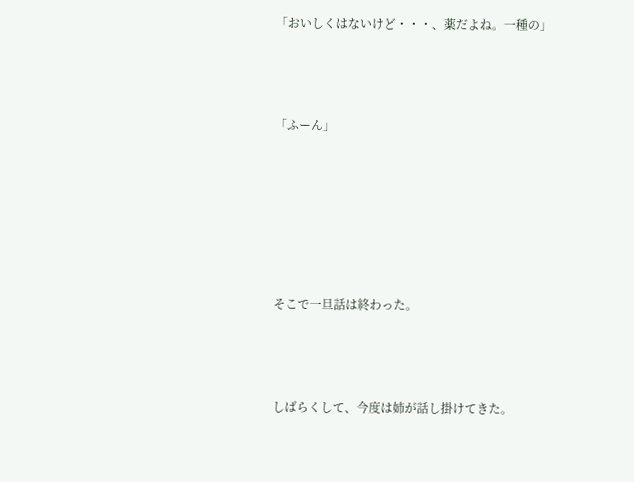「おいしくはないけど・・・、薬だよね。一種の」



「ふーん」






そこで一旦話は終わった。



しばらくして、今度は姉が話し掛けてきた。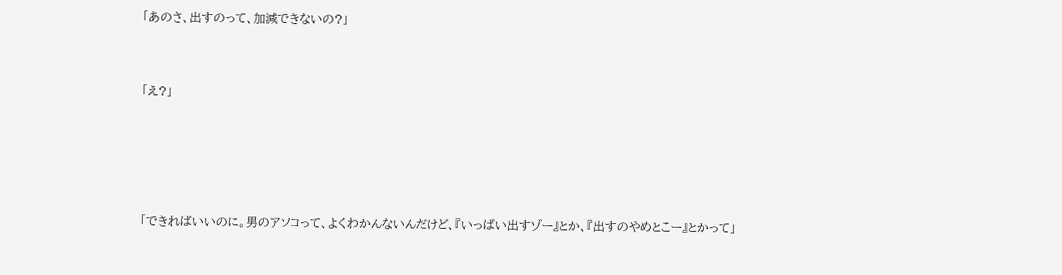「あのさ、出すのって、加減できないの?」



「え?」






「できればいいのに。男のアソコって、よくわかんないんだけど、『いっぱい出すゾー』とか、『出すのやめとこー』とかって」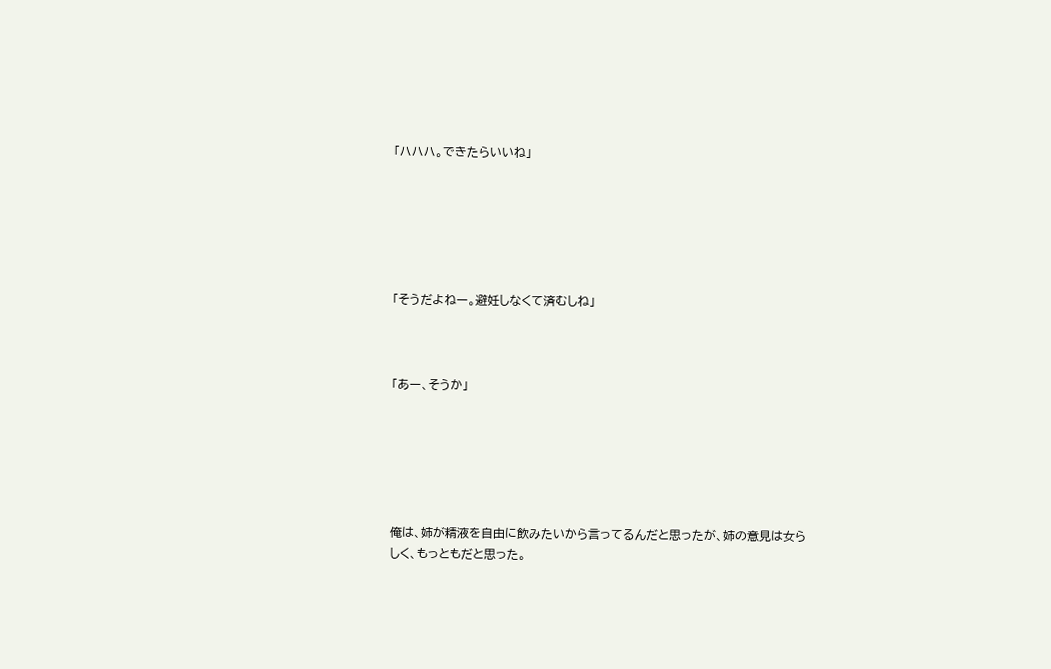「ハハハ。できたらいいね」






「そうだよねー。避妊しなくて済むしね」



「あー、そうか」






俺は、姉が精液を自由に飲みたいから言ってるんだと思ったが、姉の意見は女らしく、もっともだと思った。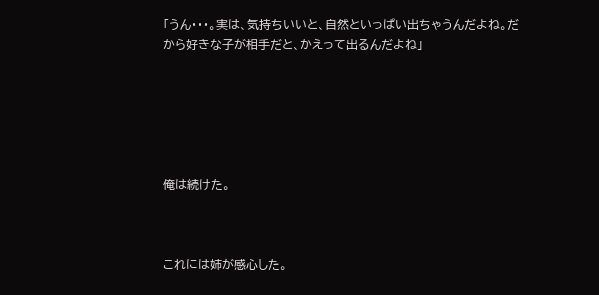「うん・・・。実は、気持ちいいと、自然といっぱい出ちゃうんだよね。だから好きな子が相手だと、かえって出るんだよね」






俺は続けた。



これには姉が感心した。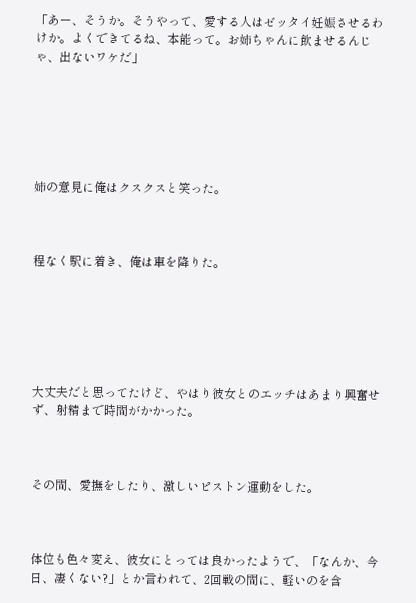「あー、そうか。そうやって、愛する人はゼッタイ妊娠させるわけか。よくできてるね、本能って。お姉ちゃんに飲ませるんじゃ、出ないワケだ」






姉の意見に俺はクスクスと笑った。



程なく駅に着き、俺は車を降りた。






大丈夫だと思ってたけど、やはり彼女とのエッチはあまり興奮せず、射精まで時間がかかった。



その間、愛撫をしたり、激しいピストン運動をした。



体位も色々変え、彼女にとっては良かったようで、「なんか、今日、凄くない?」とか言われて、2回戦の間に、軽いのを含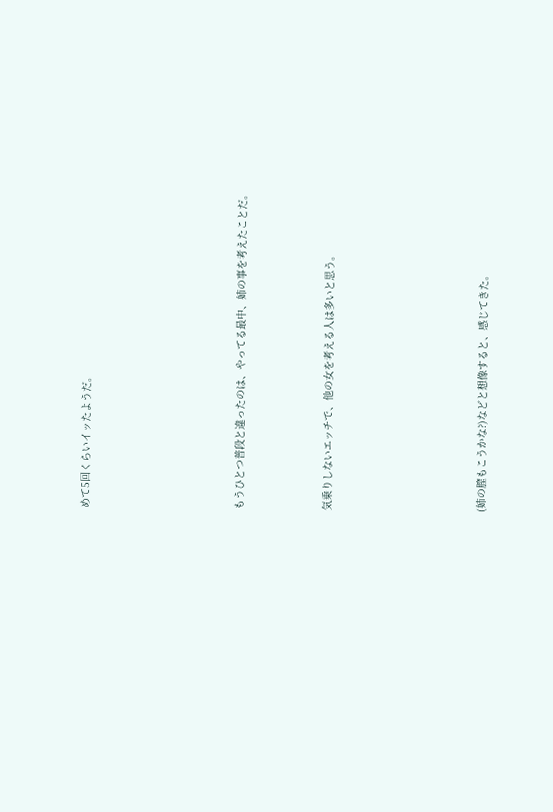めて5回くらいイッたようだ。






もうひとつ普段と違ったのは、やってる最中、姉の事を考えたことだ。



気乗りしないエッチで、他の女を考える人は多いと思う。






(姉の膣もこうかな?)などと想像すると、感じてきた。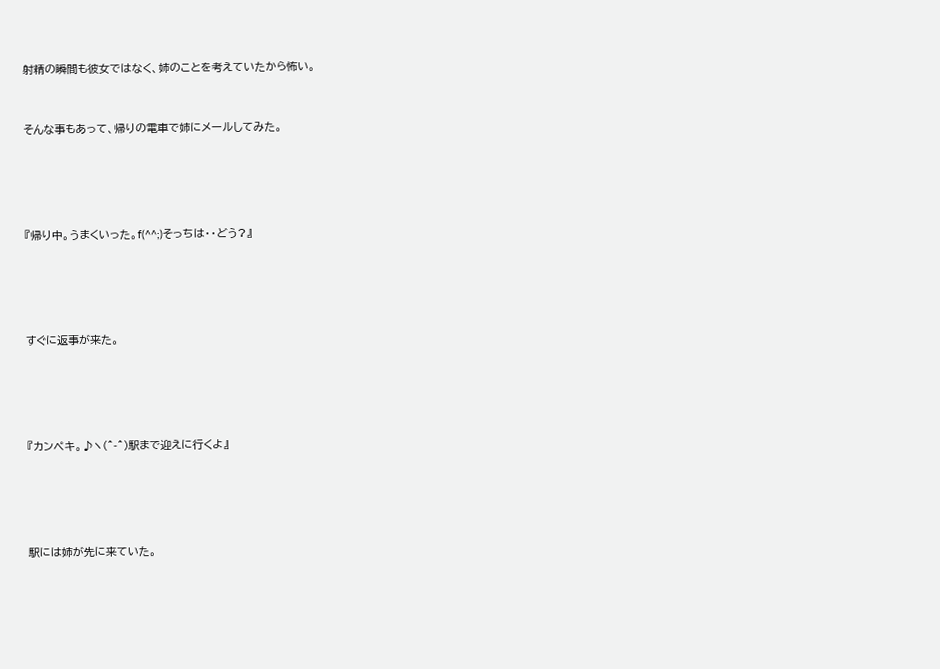射精の瞬間も彼女ではなく、姉のことを考えていたから怖い。



そんな事もあって、帰りの電車で姉にメールしてみた。






『帰り中。うまくいった。f(^^;)そっちは・・どう?』






すぐに返事が来た。






『カンペキ。♪ヽ(^-^)駅まで迎えに行くよ』






駅には姉が先に来ていた。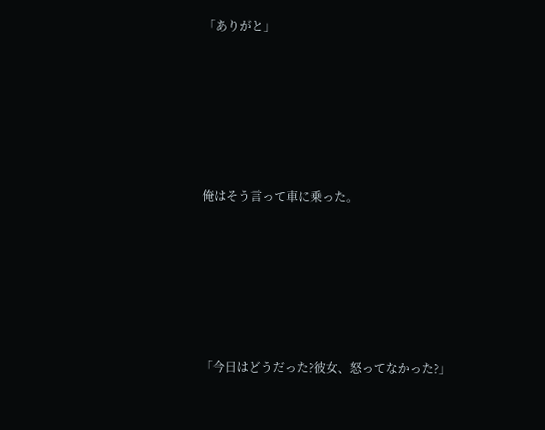「ありがと」






俺はそう言って車に乗った。






「今日はどうだった?彼女、怒ってなかった?」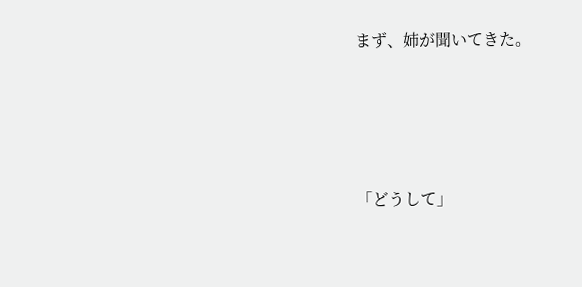まず、姉が聞いてきた。






「どうして」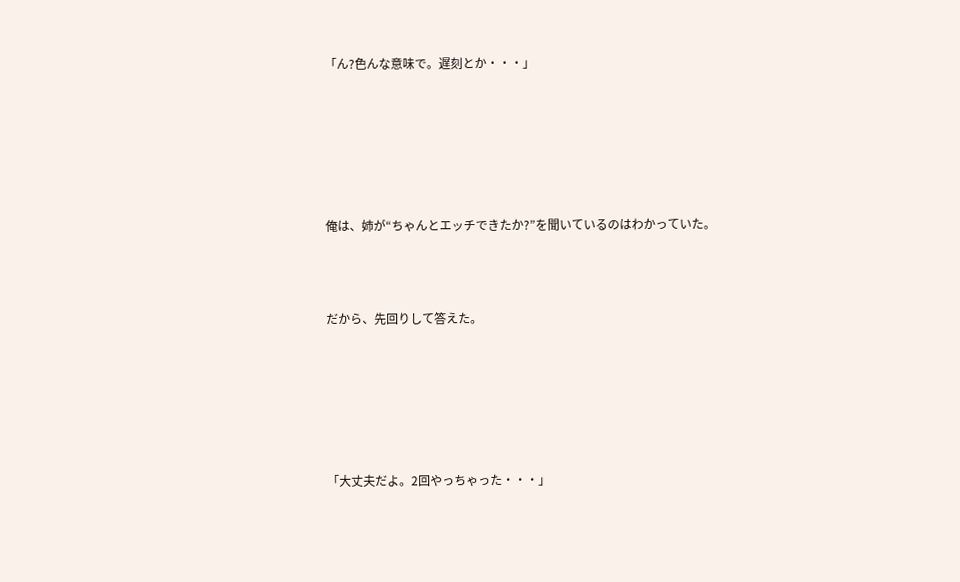「ん?色んな意味で。遅刻とか・・・」






俺は、姉が“ちゃんとエッチできたか?”を聞いているのはわかっていた。



だから、先回りして答えた。






「大丈夫だよ。2回やっちゃった・・・」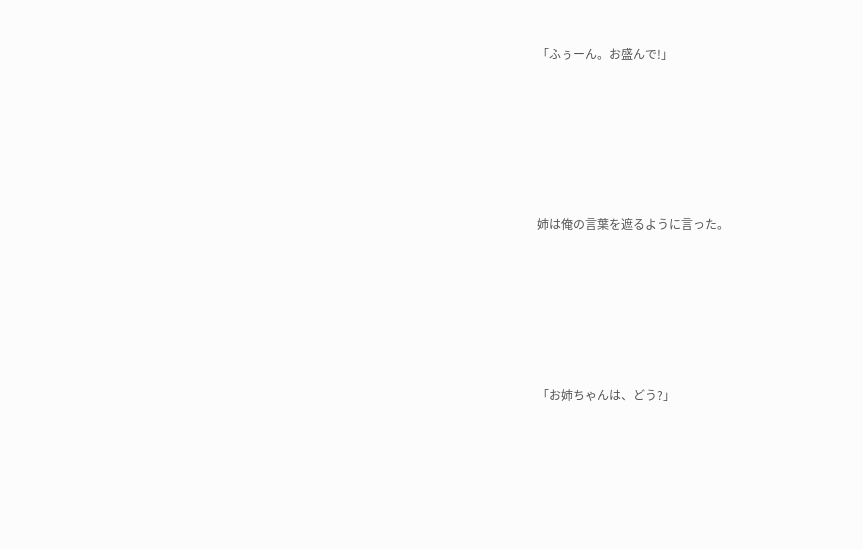「ふぅーん。お盛んで!」






姉は俺の言葉を遮るように言った。






「お姉ちゃんは、どう?」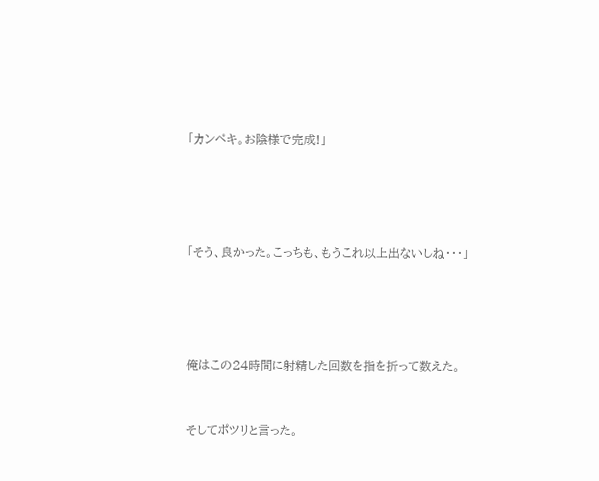「カンペキ。お陰様で完成!」






「そう、良かった。こっちも、もうこれ以上出ないしね・・・」






俺はこの24時間に射精した回数を指を折って数えた。



そしてポツリと言った。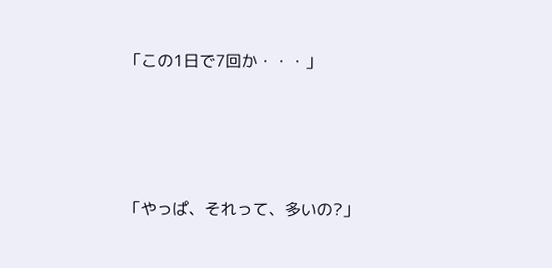「この1日で7回か・・・」






「やっぱ、それって、多いの?」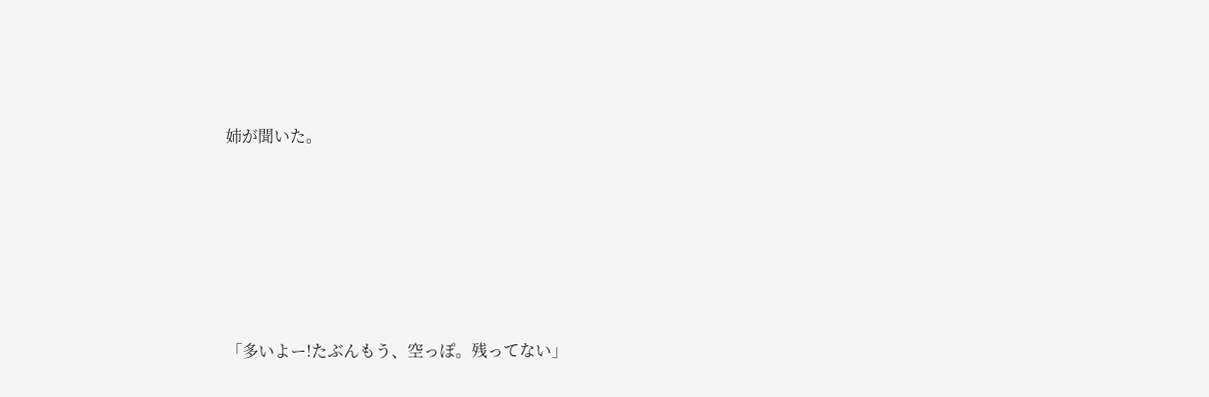姉が聞いた。






「多いよー!たぶんもう、空っぽ。残ってない」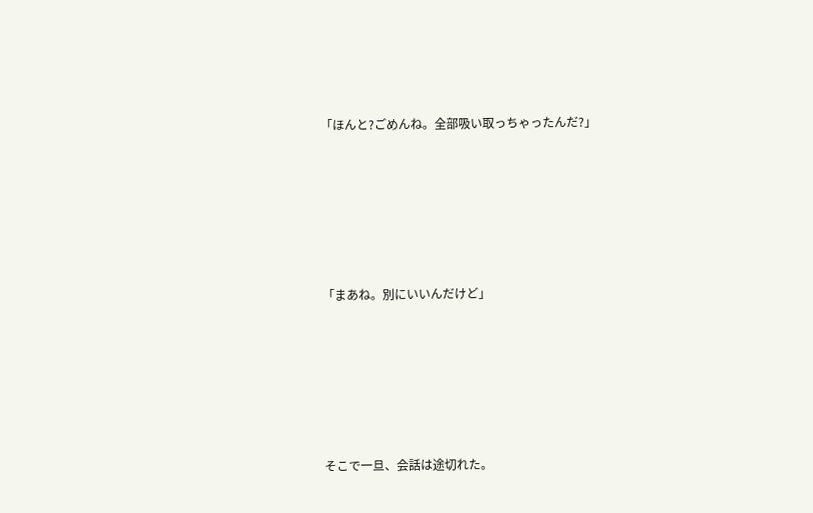「ほんと?ごめんね。全部吸い取っちゃったんだ?」






「まあね。別にいいんだけど」






そこで一旦、会話は途切れた。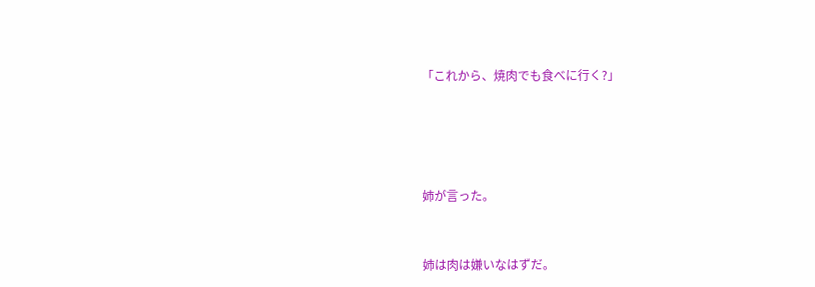「これから、焼肉でも食べに行く?」






姉が言った。



姉は肉は嫌いなはずだ。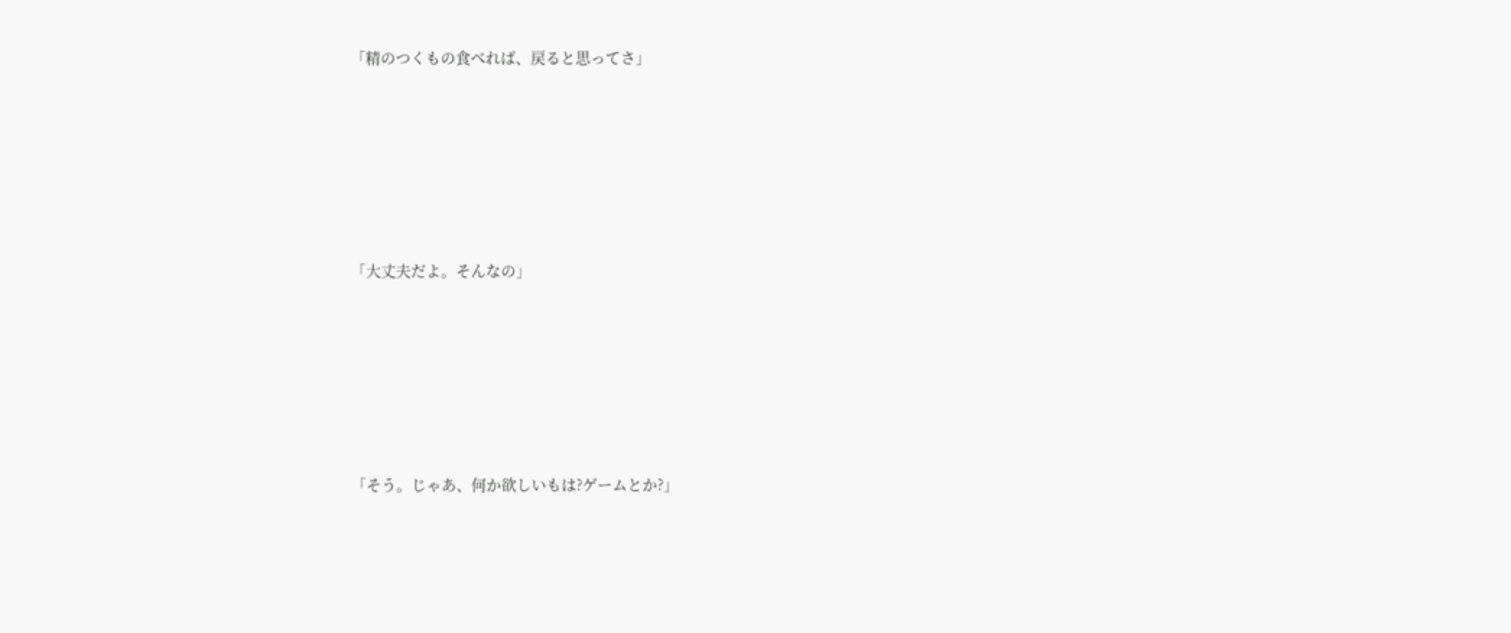「精のつくもの食べれば、戻ると思ってさ」






「大丈夫だよ。そんなの」






「そう。じゃあ、何か欲しいもは?ゲームとか?」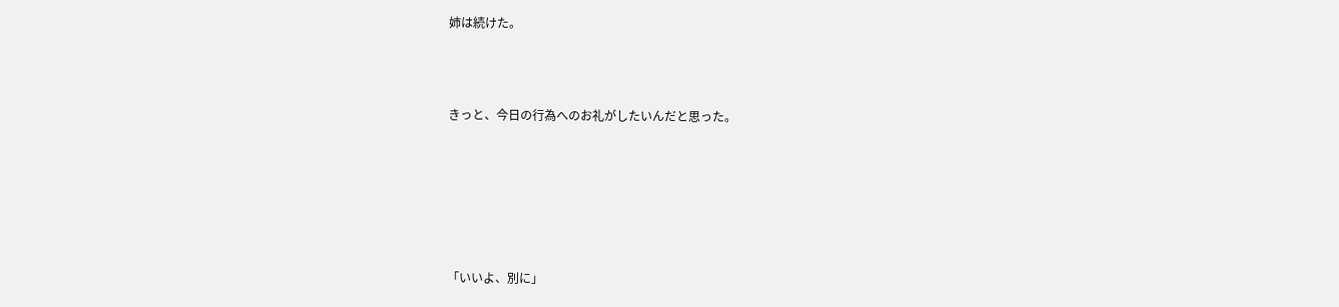姉は続けた。



きっと、今日の行為へのお礼がしたいんだと思った。






「いいよ、別に」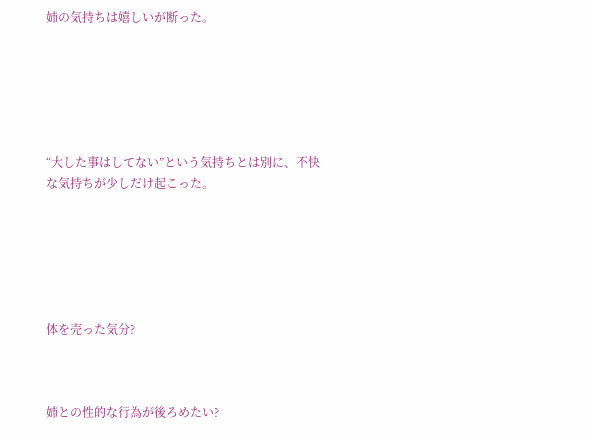姉の気持ちは嬉しいが断った。






“大した事はしてない”という気持ちとは別に、不快な気持ちが少しだけ起こった。






体を売った気分?



姉との性的な行為が後ろめたい?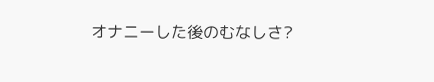オナニーした後のむなしさ?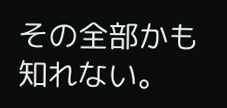その全部かも知れない。